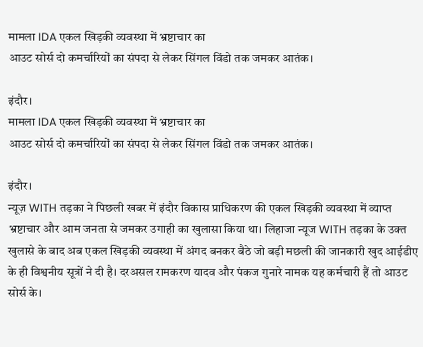मामला IDA एकल खिड़की व्यवस्था में भ्रष्टाचार का
आउट सोर्स दो कमर्चारियों का संपदा से लेकर सिंगल विंडो तक जमकर आतंक।

इंदौर।
मामला IDA एकल खिड़की व्यवस्था में भ्रष्टाचार का
आउट सोर्स दो कमर्चारियों का संपदा से लेकर सिंगल विंडो तक जमकर आतंक।

इंदौर।
न्यूज़ WITH तड़का ने पिछली खबर में इंदौर विकास प्राधिकरण की एकल खिड़की व्यवस्था में व्याप्त भ्रष्टाचार और आम जनता से जमकर उगाही का खुलासा किया था। लिहाजा न्यूज WITH तड़का के उक्त खुलासे के बाद अब एकल खिड़की व्यवस्था में अंगद बनकर बैठे जो बड़ी मछली की जानकारी खुद आईडीए के ही विश्वनीय सूत्रों ने दी है। दरअसल रामकरण यादव और पंकज गुनारे नामक यह कर्मचारी हैं तो आउट सोर्स के।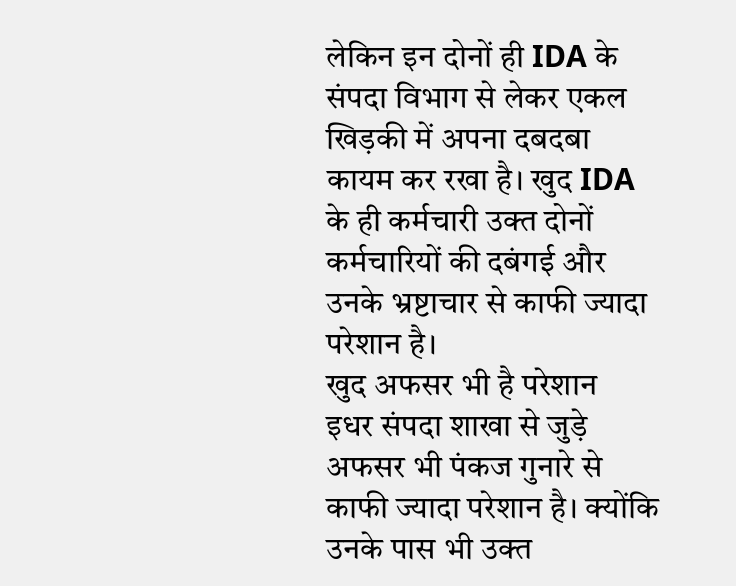लेकिन इन दोनों ही IDA के संपदा विभाग से लेकर एकल खिड़की में अपना दबदबा कायम कर रखा है। खुद IDA के ही कर्मचारी उक्त दोनों कर्मचारियों की दबंगई और उनके भ्रष्टाचार से काफी ज्यादा परेशान है।
खुद अफसर भी है परेशान
इधर संपदा शाखा से जुड़े अफसर भी पंकज गुनारे से काफी ज्यादा परेशान है। क्योंकि उनके पास भी उक्त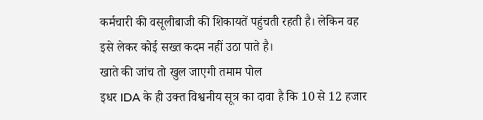कर्मचारी की वसूलीबाजी की शिकायतें पहुंचती रहती है। लेकिन वह इसे लेकर कोई सख्त कदम नहीं उठा पाते है।
खाते की जांच तो खुल जाएगी तमाम पोल
इधर IDA के ही उक्त विश्वनीय सूत्र का दावा है कि 10 से 12 हजार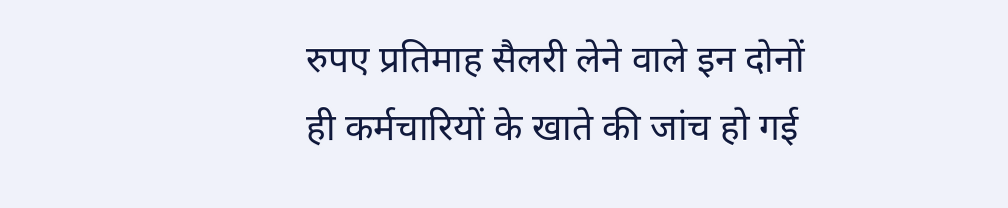रुपए प्रतिमाह सैलरी लेने वाले इन दोनों ही कर्मचारियों के खाते की जांच हो गई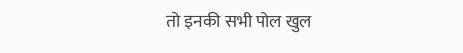तो इनकी सभी पोल खुल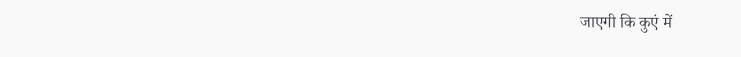जाएगी कि कुएं में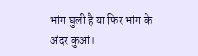भांग घुली है या फिर भांग के अंदर कुआं।